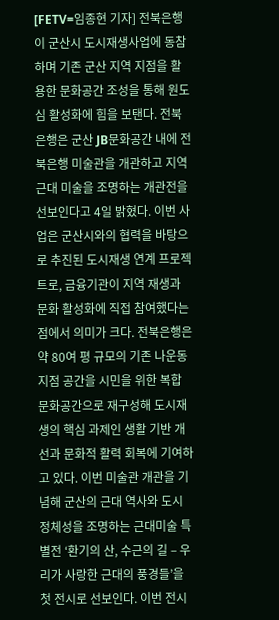[FETV=임종현 기자] 전북은행이 군산시 도시재생사업에 동참하며 기존 군산 지역 지점을 활용한 문화공간 조성을 통해 원도심 활성화에 힘을 보탠다. 전북은행은 군산 JB문화공간 내에 전북은행 미술관을 개관하고 지역 근대 미술을 조명하는 개관전을 선보인다고 4일 밝혔다. 이번 사업은 군산시와의 협력을 바탕으로 추진된 도시재생 연계 프로젝트로, 금융기관이 지역 재생과 문화 활성화에 직접 참여했다는 점에서 의미가 크다. 전북은행은 약 80여 평 규모의 기존 나운동 지점 공간을 시민을 위한 복합 문화공간으로 재구성해 도시재생의 핵심 과제인 생활 기반 개선과 문화적 활력 회복에 기여하고 있다. 이번 미술관 개관을 기념해 군산의 근대 역사와 도시 정체성을 조명하는 근대미술 특별전 ‘환기의 산, 수근의 길 – 우리가 사랑한 근대의 풍경들’을 첫 전시로 선보인다. 이번 전시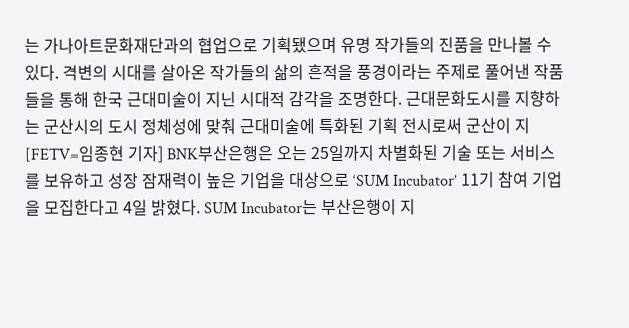는 가나아트문화재단과의 협업으로 기획됐으며 유명 작가들의 진품을 만나볼 수 있다. 격변의 시대를 살아온 작가들의 삶의 흔적을 풍경이라는 주제로 풀어낸 작품들을 통해 한국 근대미술이 지닌 시대적 감각을 조명한다. 근대문화도시를 지향하는 군산시의 도시 정체성에 맞춰 근대미술에 특화된 기획 전시로써 군산이 지
[FETV=임종현 기자] BNK부산은행은 오는 25일까지 차별화된 기술 또는 서비스를 보유하고 성장 잠재력이 높은 기업을 대상으로 ‘SUM Incubator’ 11기 참여 기업을 모집한다고 4일 밝혔다. SUM Incubator는 부산은행이 지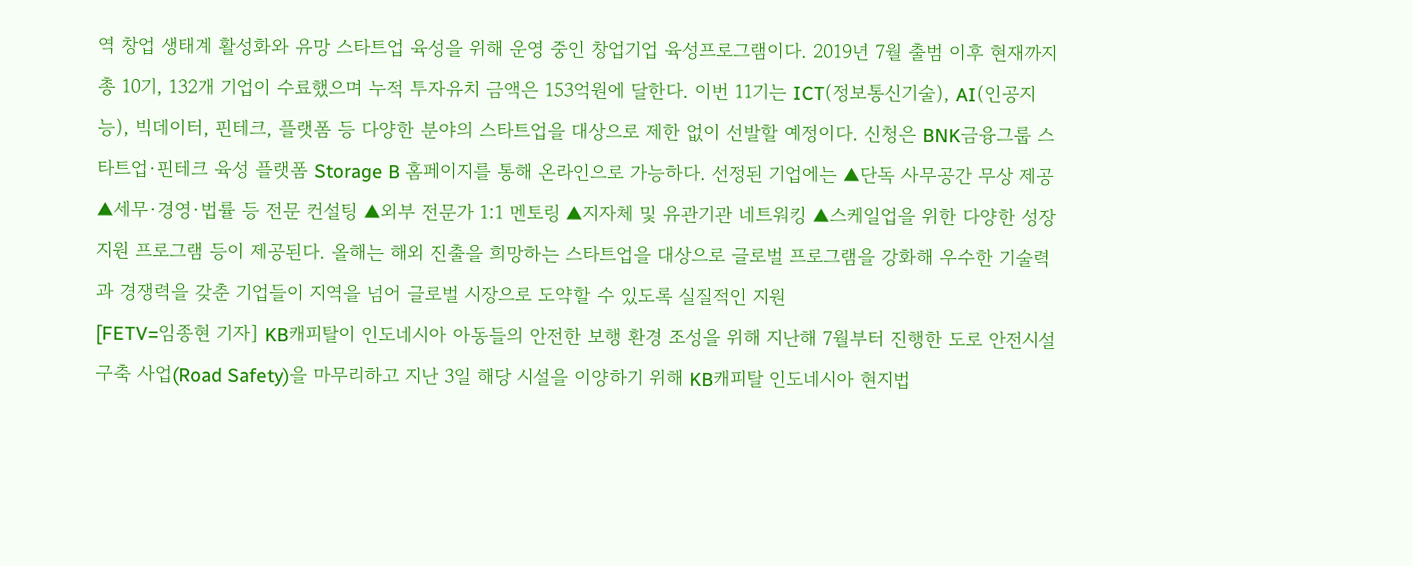역 창업 생태계 활성화와 유망 스타트업 육성을 위해 운영 중인 창업기업 육성프로그램이다. 2019년 7월 출범 이후 현재까지 총 10기, 132개 기업이 수료했으며 누적 투자유치 금액은 153억원에 달한다. 이번 11기는 ICT(정보통신기술), AI(인공지능), 빅데이터, 핀테크, 플랫폼 등 다양한 분야의 스타트업을 대상으로 제한 없이 선발할 예정이다. 신청은 BNK금융그룹 스타트업·핀테크 육성 플랫폼 Storage B 홈페이지를 통해 온라인으로 가능하다. 선정된 기업에는 ▲단독 사무공간 무상 제공 ▲세무·경영·법률 등 전문 컨설팅 ▲외부 전문가 1:1 멘토링 ▲지자체 및 유관기관 네트워킹 ▲스케일업을 위한 다양한 성장 지원 프로그램 등이 제공된다. 올해는 해외 진출을 희망하는 스타트업을 대상으로 글로벌 프로그램을 강화해 우수한 기술력과 경쟁력을 갖춘 기업들이 지역을 넘어 글로벌 시장으로 도약할 수 있도록 실질적인 지원
[FETV=임종현 기자] KB캐피탈이 인도네시아 아동들의 안전한 보행 환경 조성을 위해 지난해 7월부터 진행한 도로 안전시설 구축 사업(Road Safety)을 마무리하고 지난 3일 해당 시설을 이양하기 위해 KB캐피탈 인도네시아 현지법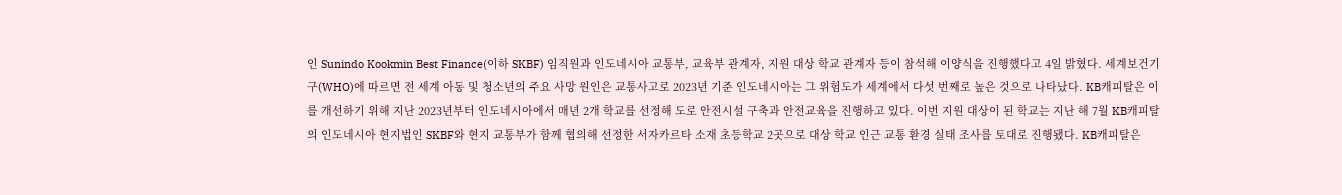인 Sunindo Kookmin Best Finance(이하 SKBF) 임직원과 인도네시아 교통부, 교육부 관계자, 지원 대상 학교 관계자 등이 참석해 이양식을 진행했다고 4일 밝혔다. 세계보건기구(WHO)에 따르면 전 세계 아동 및 청소년의 주요 사망 원인은 교통사고로 2023년 기준 인도네시아는 그 위험도가 세계에서 다섯 번째로 높은 것으로 나타났다. KB캐피탈은 이를 개선하기 위해 지난 2023년부터 인도네시아에서 매년 2개 학교를 선정해 도로 안전시설 구축과 안전교육을 진행하고 있다. 이번 지원 대상이 된 학교는 지난 해 7월 KB캐피탈의 인도네시아 현지법인 SKBF와 현지 교통부가 함께 협의해 선정한 서자카르타 소재 초등학교 2곳으로 대상 학교 인근 교통 환경 실태 조사를 토대로 진행됐다. KB캐피탈은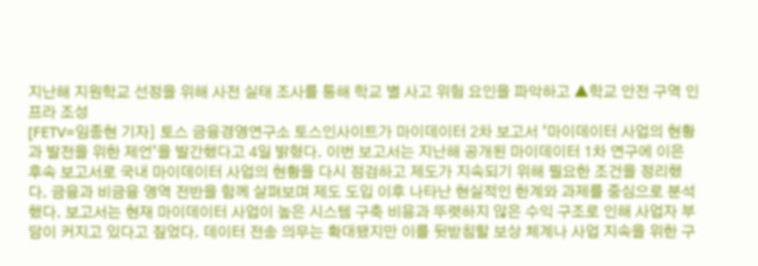지난해 지원학교 선정을 위해 사전 실태 조사를 통해 학교 별 사고 위험 요인을 파악하고 ▲학교 안전 구역 인프라 조성
[FETV=임종현 기자] 토스 금융경영연구소 토스인사이트가 마이데이터 2차 보고서 ‘마이데이터 사업의 현황과 발전을 위한 제언’을 발간했다고 4일 밝혔다. 이번 보고서는 지난해 공개된 마이데이터 1차 연구에 이은 후속 보고서로 국내 마이데이터 사업의 현황을 다시 점검하고 제도가 지속되기 위해 필요한 조건을 정리했다. 금융과 비금융 영역 전반을 함께 살펴보며 제도 도입 이후 나타난 현실적인 한계와 과제를 중심으로 분석했다. 보고서는 현재 마이데이터 사업이 높은 시스템 구축 비용과 뚜렷하지 않은 수익 구조로 인해 사업자 부담이 커지고 있다고 짚었다. 데이터 전송 의무는 확대됐지만 이를 뒷받침할 보상 체계나 사업 지속을 위한 구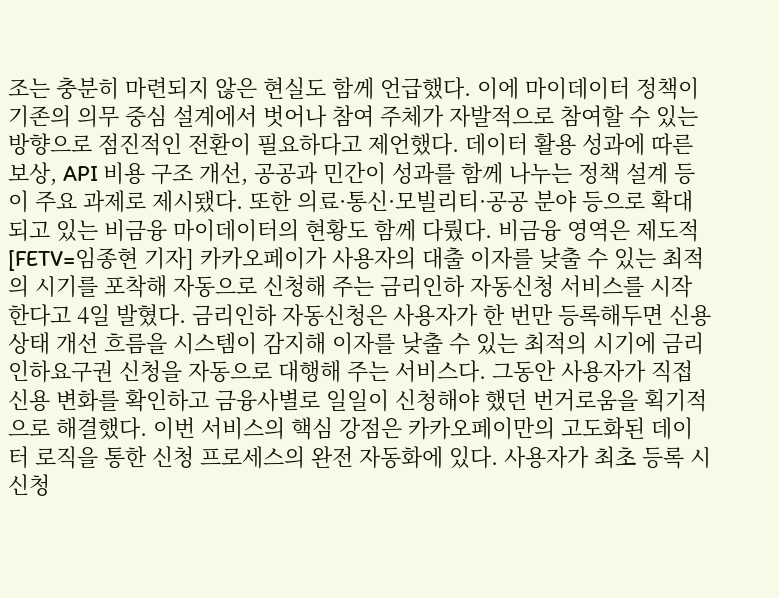조는 충분히 마련되지 않은 현실도 함께 언급했다. 이에 마이데이터 정책이 기존의 의무 중심 설계에서 벗어나 참여 주체가 자발적으로 참여할 수 있는 방향으로 점진적인 전환이 필요하다고 제언했다. 데이터 활용 성과에 따른 보상, API 비용 구조 개선, 공공과 민간이 성과를 함께 나누는 정책 설계 등이 주요 과제로 제시됐다. 또한 의료·통신·모빌리티·공공 분야 등으로 확대되고 있는 비금융 마이데이터의 현황도 함께 다뤘다. 비금융 영역은 제도적
[FETV=임종현 기자] 카카오페이가 사용자의 대출 이자를 낮출 수 있는 최적의 시기를 포착해 자동으로 신청해 주는 금리인하 자동신청 서비스를 시작한다고 4일 발혔다. 금리인하 자동신청은 사용자가 한 번만 등록해두면 신용 상태 개선 흐름을 시스템이 감지해 이자를 낮출 수 있는 최적의 시기에 금리인하요구권 신청을 자동으로 대행해 주는 서비스다. 그동안 사용자가 직접 신용 변화를 확인하고 금융사별로 일일이 신청해야 했던 번거로움을 획기적으로 해결했다. 이번 서비스의 핵심 강점은 카카오페이만의 고도화된 데이터 로직을 통한 신청 프로세스의 완전 자동화에 있다. 사용자가 최초 등록 시 신청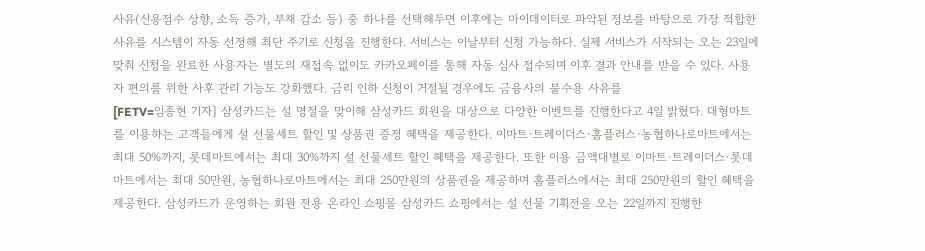사유(신용점수 상향, 소득 증가, 부채 감소 등) 중 하나를 선택해두면 이후에는 마이데이터로 파악된 정보를 바탕으로 가장 적합한 사유를 시스템이 자동 선정해 최단 주기로 신청을 진행한다. 서비스는 이날부터 신청 가능하다. 실제 서비스가 시작되는 오는 23일에 맞춰 신청을 완료한 사용자는 별도의 재접속 없이도 카카오페이를 통해 자동 심사 접수되며 이후 결과 안내를 받을 수 있다. 사용자 편의를 위한 사후 관리 기능도 강화했다. 금리 인하 신청이 거절될 경우에도 금융사의 불수용 사유를
[FETV=임종현 기자] 삼성카드는 설 명절을 맞이해 삼성카드 회원을 대상으로 다양한 이벤트를 진행한다고 4일 밝혔다. 대형마트를 이용하는 고객들에게 설 선물세트 할인 및 상품권 증정 혜택을 제공한다. 이마트·트레이더스·홈플러스·농협하나로마트에서는 최대 50%까지, 롯데마트에서는 최대 30%까지 설 선물세트 할인 혜택을 제공한다. 또한 이용 금액대별로 이마트·트레이더스·롯데마트에서는 최대 50만원, 농협하나로마트에서는 최대 250만원의 상품권을 제공하며 홈플러스에서는 최대 250만원의 할인 혜택을 제공한다. 삼성카드가 운영하는 회원 전용 온라인 쇼핑몰 삼성카드 쇼핑에서는 설 선물 기획전을 오는 22일까지 진행한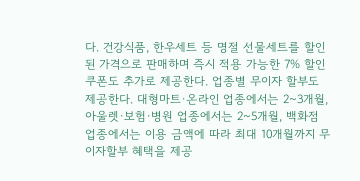다. 건강식품, 한우세트 등 명절 선물세트를 할인된 가격으로 판매하며 즉시 적용 가능한 7% 할인 쿠폰도 추가로 제공한다. 업종별 무이자 할부도 제공한다. 대형마트·온라인 업종에서는 2~3개월, 아울렛·보험·병원 업종에서는 2~5개월, 백화점 업종에서는 이용 금액에 따라 최대 10개월까지 무이자할부 혜택을 제공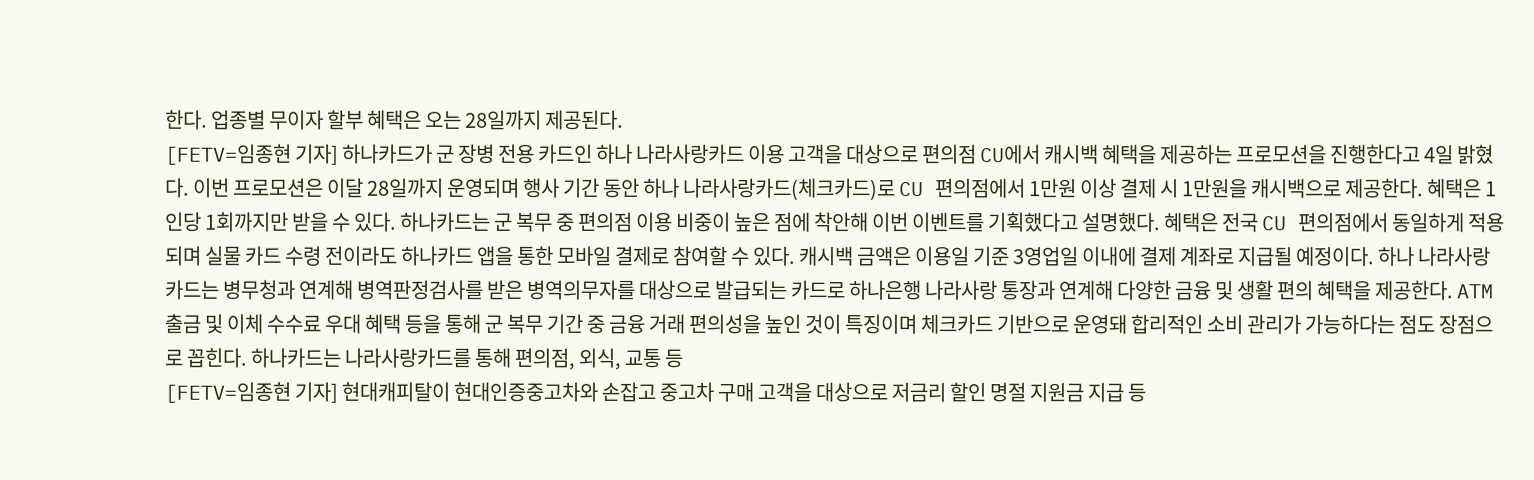한다. 업종별 무이자 할부 혜택은 오는 28일까지 제공된다.
[FETV=임종현 기자] 하나카드가 군 장병 전용 카드인 하나 나라사랑카드 이용 고객을 대상으로 편의점 CU에서 캐시백 혜택을 제공하는 프로모션을 진행한다고 4일 밝혔다. 이번 프로모션은 이달 28일까지 운영되며 행사 기간 동안 하나 나라사랑카드(체크카드)로 CU 편의점에서 1만원 이상 결제 시 1만원을 캐시백으로 제공한다. 혜택은 1인당 1회까지만 받을 수 있다. 하나카드는 군 복무 중 편의점 이용 비중이 높은 점에 착안해 이번 이벤트를 기획했다고 설명했다. 혜택은 전국 CU 편의점에서 동일하게 적용되며 실물 카드 수령 전이라도 하나카드 앱을 통한 모바일 결제로 참여할 수 있다. 캐시백 금액은 이용일 기준 3영업일 이내에 결제 계좌로 지급될 예정이다. 하나 나라사랑카드는 병무청과 연계해 병역판정검사를 받은 병역의무자를 대상으로 발급되는 카드로 하나은행 나라사랑 통장과 연계해 다양한 금융 및 생활 편의 혜택을 제공한다. ATM 출금 및 이체 수수료 우대 혜택 등을 통해 군 복무 기간 중 금융 거래 편의성을 높인 것이 특징이며 체크카드 기반으로 운영돼 합리적인 소비 관리가 가능하다는 점도 장점으로 꼽힌다. 하나카드는 나라사랑카드를 통해 편의점, 외식, 교통 등
[FETV=임종현 기자] 현대캐피탈이 현대인증중고차와 손잡고 중고차 구매 고객을 대상으로 저금리 할인 명절 지원금 지급 등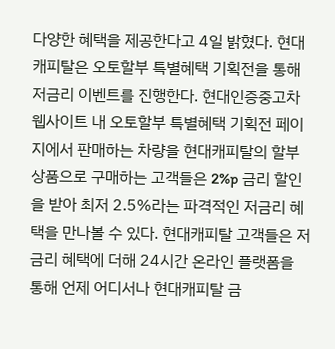다양한 혜택을 제공한다고 4일 밝혔다. 현대캐피탈은 오토할부 특별혜택 기획전을 통해 저금리 이벤트를 진행한다. 현대인증중고차 웹사이트 내 오토할부 특별혜택 기획전 페이지에서 판매하는 차량을 현대캐피탈의 할부 상품으로 구매하는 고객들은 2%p 금리 할인을 받아 최저 2.5%라는 파격적인 저금리 혜택을 만나볼 수 있다. 현대캐피탈 고객들은 저금리 혜택에 더해 24시간 온라인 플랫폼을 통해 언제 어디서나 현대캐피탈 금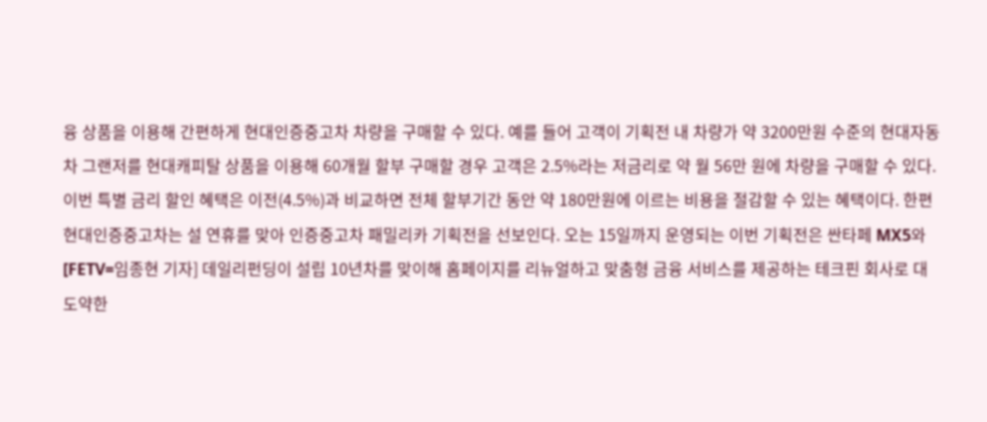융 상품을 이용해 간편하게 현대인증중고차 차량을 구매할 수 있다. 예를 들어 고객이 기획전 내 차량가 약 3200만원 수준의 현대자동차 그랜저를 현대캐피탈 상품을 이용해 60개월 할부 구매할 경우 고객은 2.5%라는 저금리로 약 월 56만 원에 차량을 구매할 수 있다. 이번 특별 금리 할인 혜택은 이전(4.5%)과 비교하면 전체 할부기간 동안 약 180만원에 이르는 비용을 절감할 수 있는 혜택이다. 한편 현대인증중고차는 설 연휴를 맞아 인증중고차 패밀리카 기획전을 선보인다. 오는 15일까지 운영되는 이번 기획전은 싼타페 MX5와
[FETV=임종현 기자] 데일리펀딩이 설립 10년차를 맞이해 홈페이지를 리뉴얼하고 맞춤형 금융 서비스를 제공하는 테크핀 회사로 대도약한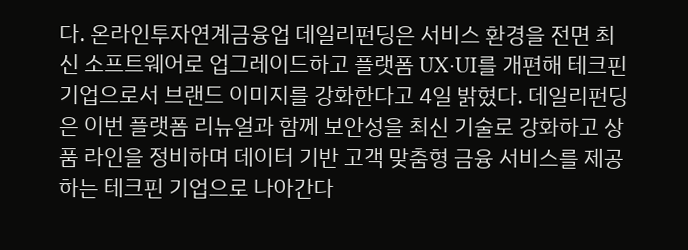다. 온라인투자연계금융업 데일리펀딩은 서비스 환경을 전면 최신 소프트웨어로 업그레이드하고 플랫폼 UX·UI를 개편해 테크핀 기업으로서 브랜드 이미지를 강화한다고 4일 밝혔다. 데일리펀딩은 이번 플랫폼 리뉴얼과 함께 보안성을 최신 기술로 강화하고 상품 라인을 정비하며 데이터 기반 고객 맞춤형 금융 서비스를 제공하는 테크핀 기업으로 나아간다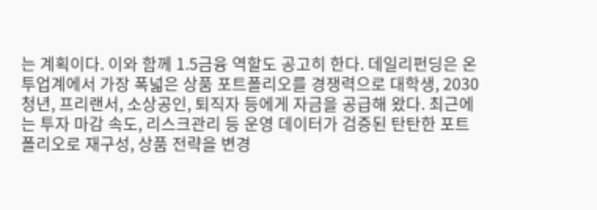는 계획이다. 이와 함께 1.5금융 역할도 공고히 한다. 데일리펀딩은 온투업계에서 가장 폭넓은 상품 포트폴리오를 경쟁력으로 대학생, 2030 청년, 프리랜서, 소상공인, 퇴직자 등에게 자금을 공급해 왔다. 최근에는 투자 마감 속도, 리스크관리 등 운영 데이터가 검증된 탄탄한 포트폴리오로 재구성, 상품 전략을 변경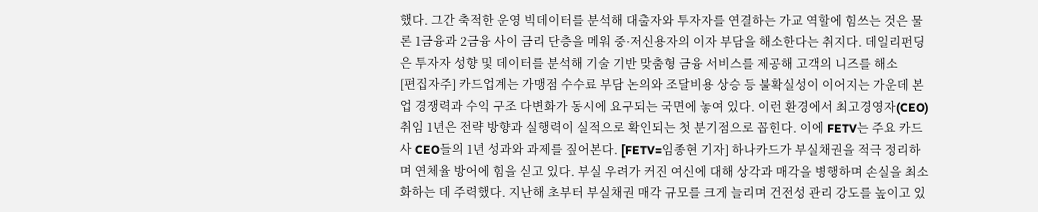했다. 그간 축적한 운영 빅데이터를 분석해 대출자와 투자자를 연결하는 가교 역할에 힘쓰는 것은 물론 1금융과 2금융 사이 금리 단층을 메워 중·저신용자의 이자 부담을 해소한다는 취지다. 데일리펀딩은 투자자 성향 및 데이터를 분석해 기술 기반 맞춤형 금융 서비스를 제공해 고객의 니즈를 해소
[편집자주] 카드업계는 가맹점 수수료 부담 논의와 조달비용 상승 등 불확실성이 이어지는 가운데 본업 경쟁력과 수익 구조 다변화가 동시에 요구되는 국면에 놓여 있다. 이런 환경에서 최고경영자(CEO) 취임 1년은 전략 방향과 실행력이 실적으로 확인되는 첫 분기점으로 꼽힌다. 이에 FETV는 주요 카드사 CEO들의 1년 성과와 과제를 짚어본다. [FETV=임종현 기자] 하나카드가 부실채권을 적극 정리하며 연체율 방어에 힘을 싣고 있다. 부실 우려가 커진 여신에 대해 상각과 매각을 병행하며 손실을 최소화하는 데 주력했다. 지난해 초부터 부실채권 매각 규모를 크게 늘리며 건전성 관리 강도를 높이고 있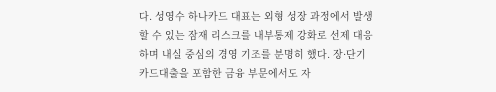다. 성영수 하나카드 대표는 외형 성장 과정에서 발생할 수 있는 잠재 리스크를 내부통제 강화로 선제 대응하며 내실 중심의 경영 기조를 분명히 했다. 장·단기 카드대출을 포함한 금융 부문에서도 자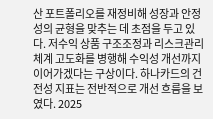산 포트폴리오를 재정비해 성장과 안정성의 균형을 맞추는 데 초점을 두고 있다. 저수익 상품 구조조정과 리스크관리 체계 고도화를 병행해 수익성 개선까지 이어가겠다는 구상이다. 하나카드의 건전성 지표는 전반적으로 개선 흐름을 보였다. 2025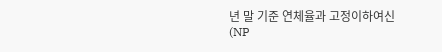년 말 기준 연체율과 고정이하여신(NP